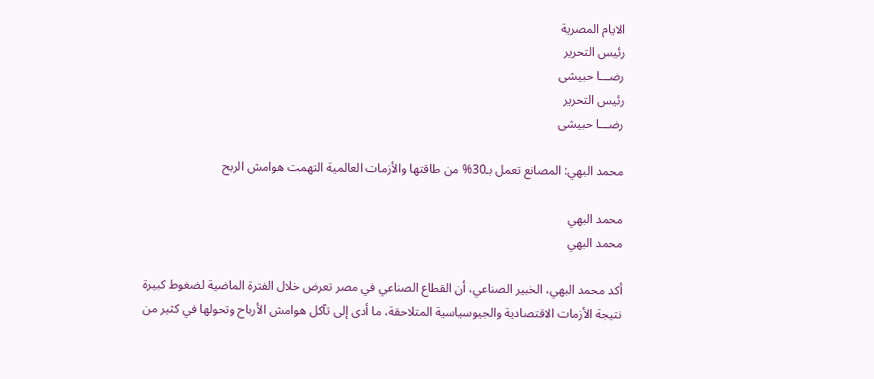الايام المصرية
رئيس التحرير
رضـــا حبيشى
رئيس التحرير
رضـــا حبيشى

محمد البهي: المصانع تعمل بـ30% من طاقتها والأزمات العالمية التهمت هوامش الربح

محمد البهي
محمد البهي

أكد محمد البهي، الخبير الصناعي، أن القطاع الصناعي في مصر تعرض خلال الفترة الماضية لضغوط كبيرة نتيجة الأزمات الاقتصادية والجيوسياسية المتلاحقة، ما أدى إلى تآكل هوامش الأرباح وتحولها في كثير من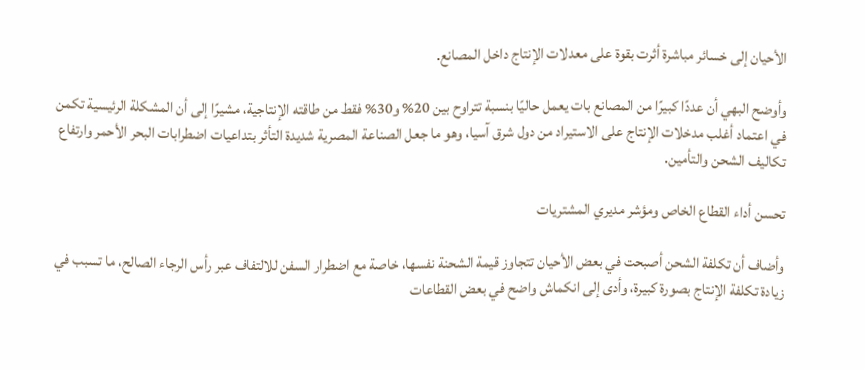الأحيان إلى خسائر مباشرة أثرت بقوة على معدلات الإنتاج داخل المصانع.

وأوضح البهي أن عددًا كبيرًا من المصانع بات يعمل حاليًا بنسبة تتراوح بين 20% و30% فقط من طاقته الإنتاجية، مشيرًا إلى أن المشكلة الرئيسية تكمن في اعتماد أغلب مدخلات الإنتاج على الاستيراد من دول شرق آسيا، وهو ما جعل الصناعة المصرية شديدة التأثر بتداعيات اضطرابات البحر الأحمر وارتفاع تكاليف الشحن والتأمين.

تحسن أداء القطاع الخاص ومؤشر مديري المشتريات

وأضاف أن تكلفة الشحن أصبحت في بعض الأحيان تتجاوز قيمة الشحنة نفسها، خاصة مع اضطرار السفن للالتفاف عبر رأس الرجاء الصالح، ما تسبب في زيادة تكلفة الإنتاج بصورة كبيرة، وأدى إلى انكماش واضح في بعض القطاعات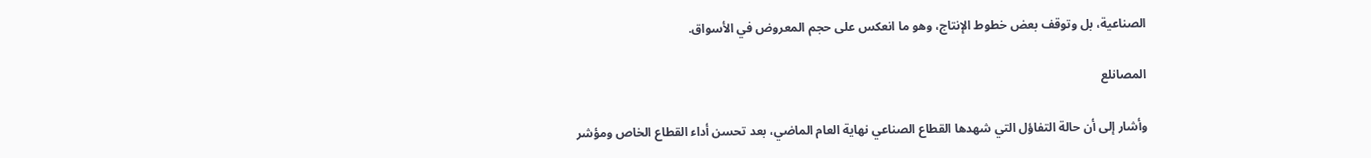الصناعية، بل وتوقف بعض خطوط الإنتاج، وهو ما انعكس على حجم المعروض في الأسواق.

المصانلع

وأشار إلى أن حالة التفاؤل التي شهدها القطاع الصناعي نهاية العام الماضي، بعد تحسن أداء القطاع الخاص ومؤشر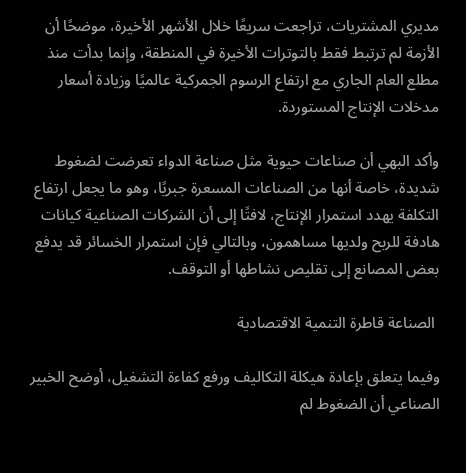مديري المشتريات، تراجعت سريعًا خلال الأشهر الأخيرة، موضحًا أن الأزمة لم ترتبط فقط بالتوترات الأخيرة في المنطقة، وإنما بدأت منذ مطلع العام الجاري مع ارتفاع الرسوم الجمركية عالميًا وزيادة أسعار مدخلات الإنتاج المستوردة.

وأكد البهي أن صناعات حيوية مثل صناعة الدواء تعرضت لضغوط شديدة، خاصة أنها من الصناعات المسعرة جبريًا، وهو ما يجعل ارتفاع التكلفة يهدد استمرار الإنتاج، لافتًا إلى أن الشركات الصناعية كيانات هادفة للربح ولديها مساهمون، وبالتالي فإن استمرار الخسائر قد يدفع بعض المصانع إلى تقليص نشاطها أو التوقف.

 الصناعة قاطرة التنمية الاقتصادية

وفيما يتعلق بإعادة هيكلة التكاليف ورفع كفاءة التشغيل، أوضح الخبير الصناعي أن الضغوط لم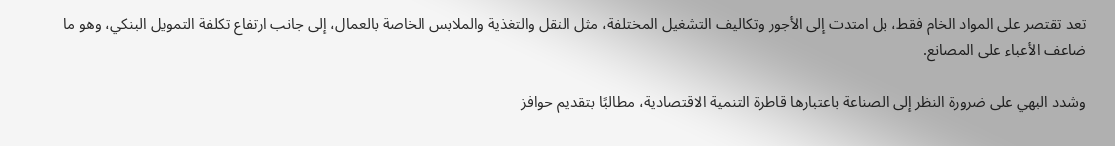تعد تقتصر على المواد الخام فقط، بل امتدت إلى الأجور وتكاليف التشغيل المختلفة، مثل النقل والتغذية والملابس الخاصة بالعمال، إلى جانب ارتفاع تكلفة التمويل البنكي، وهو ما ضاعف الأعباء على المصانع.

وشدد البهي على ضرورة النظر إلى الصناعة باعتبارها قاطرة التنمية الاقتصادية، مطالبًا بتقديم حوافز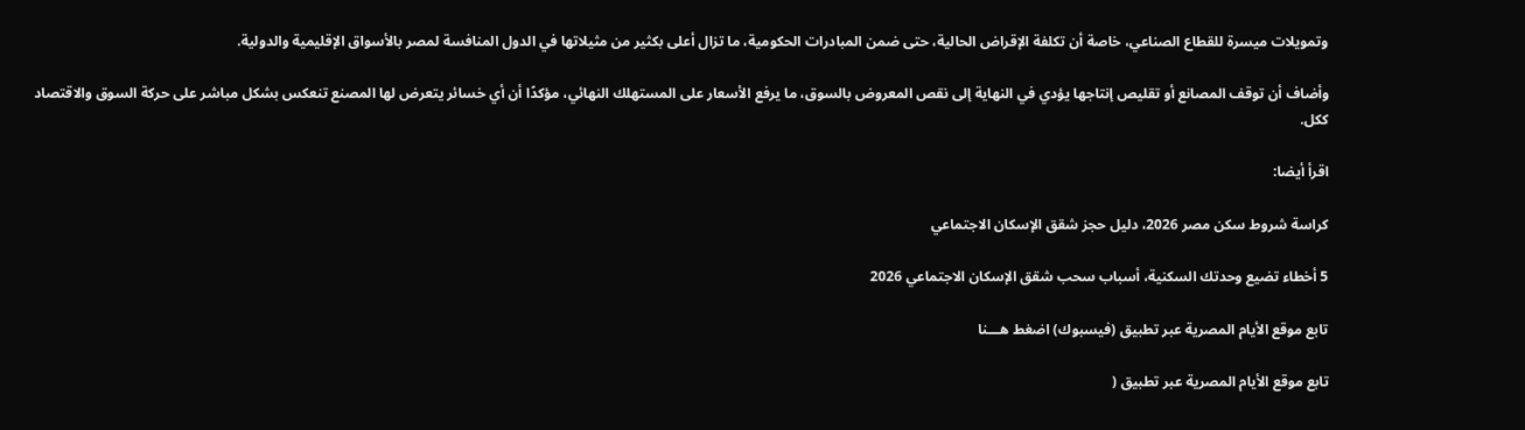وتمويلات ميسرة للقطاع الصناعي، خاصة أن تكلفة الإقراض الحالية، حتى ضمن المبادرات الحكومية، ما تزال أعلى بكثير من مثيلاتها في الدول المنافسة لمصر بالأسواق الإقليمية والدولية.

وأضاف أن توقف المصانع أو تقليص إنتاجها يؤدي في النهاية إلى نقص المعروض بالسوق، ما يرفع الأسعار على المستهلك النهائي، مؤكدًا أن أي خسائر يتعرض لها المصنع تنعكس بشكل مباشر على حركة السوق والاقتصاد ككل.

اقرأ أيضا:

كراسة شروط سكن مصر 2026، دليل حجز شقق الإسكان الاجتماعي

5 أخطاء تضيع وحدتك السكنية، أسباب سحب شقق الإسكان الاجتماعي 2026

تابع موقع الأيام المصرية عبر تطبيق (فيسبوك) اضغط هـــنا

تابع موقع الأيام المصرية عبر تطبيق (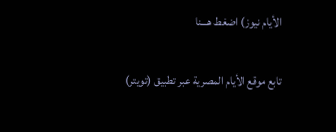الأيام نيوز) اضغط هـــنا

تابع موقع الأيام المصرية عبر تطبيق (تويتر)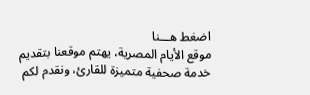اضغط هـــنا
موقع الأيام المصرية، يهتم موقعنا بتقديم خدمة صحفية متميزة للقارئ، ونقدم لكم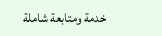خدمة ومتابعة شاملة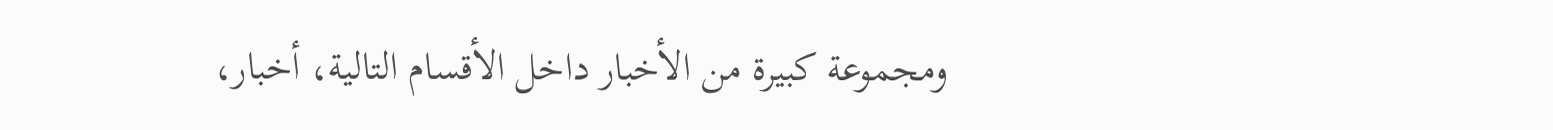ومجموعة كبيرة من الأخبار داخل الأقسام التالية، أخبار،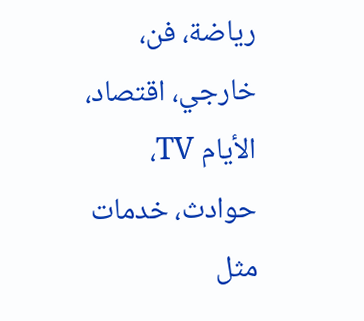رياضة، فن، خارجي، اقتصاد، الأيام TV، حوادث، خدمات مثل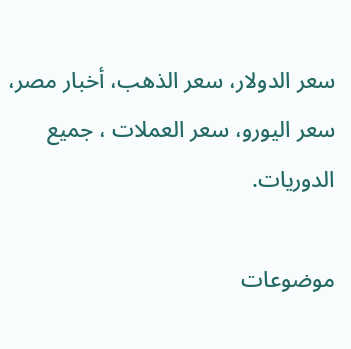سعر الدولار، سعر الذهب، أخبار مصر، سعر اليورو، سعر العملات ، جميع الدوريات.

موضوعات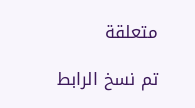متعلقة

تم نسخ الرابط